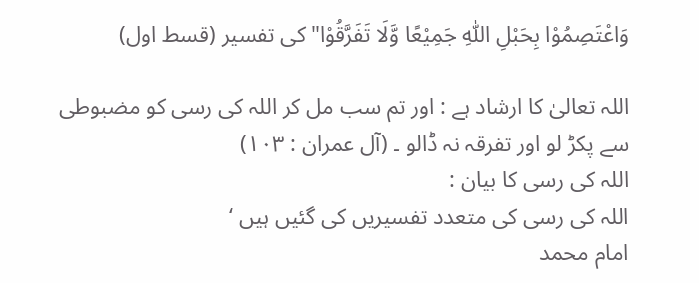وَاعْتَصِمُوْا بِحَبْلِ اللّٰهِ جَمِيْعًا وَّلَا تَفَرَّقُوْا"کی تفسیر (قسط اول)

اللہ تعالیٰ کا ارشاد ہے : اور تم سب مل کر اللہ کی رسی کو مضبوطی سے پکڑ لو اور تفرقہ نہ ڈالو ۔ (آل عمران : ١٠٣)
اللہ کی رسی کا بیان :
اللہ کی رسی کی متعدد تفسیریں کی گئیں ہیں ‘
امام محمد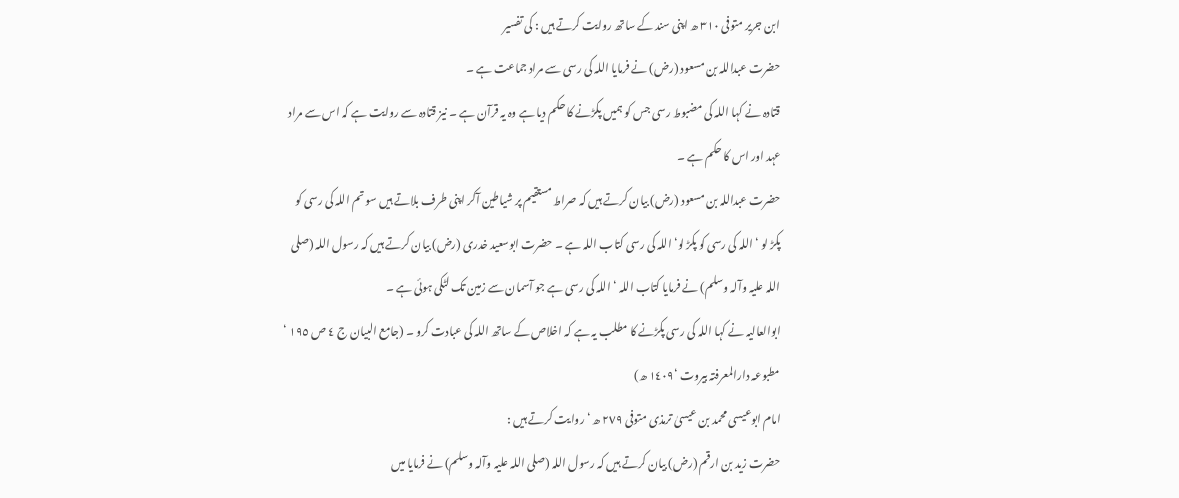ابن جریر متوفی ٣١٠ ھ اپنی سند کے ساتھ روایت کرتے ہیں : کی تفسیر
حضرت عبداللہ بن مسعود (رض) نے فرمایا اللہ کی رسی سے مراد جماعت ہے ۔
قتادہ نے کہا اللہ کی مضبوط رسی جس کو ہمیں پکڑنے کا حکم دیا ہے وہ یہ قرآن ہے ۔ نیز قتادہ سے روایت ہے کہ اس سے مراد عہد اور اس کا حکم ہے ۔
حضرت عبداللہ بن مسعود (رض) بیان کرتے ہیں کہ صراط مستقیم پر شیاطین آکر اپنی طرف بلاتے ہیں سو تم اللہ کی رسی کو پکڑ لو ‘ اللہ کی رسی کو پکڑ لو‘ اللہ کی رسی کتاب اللہ ہے ۔ حضرت ابوسعید خدری (رض) بیان کرتے ہیں کہ رسول اللہ (صلی اللہ علیہ وآلہ وسلم) نے فرمایا کتاب اللہ ‘ اللہ کی رسی ہے جو آسمان سے زمین تک لٹکی ہوئی ہے ۔
ابوالعالیہ نے کہا اللہ کی رسی پکڑنے کا مطلب یہ ہے کہ اخلاص کے ساتھ اللہ کی عبادت کرو ۔ (جامع البیان ج ٤ ص ١٩٥ ‘ مطبوعہ دارالمعرفتہ بیروت ‘١٤٠٩ ھ)
امام ابوعیسی محمد بن عیسیٰ ترمذی متوفی ٢٧٩ ھ ‘ روایت کرتے ہیں :
حضرت زید بن ارقم (رض) بیان کرتے ہیں کہ رسول اللہ (صلی اللہ علیہ وآلہ وسلم) نے فرمایا میں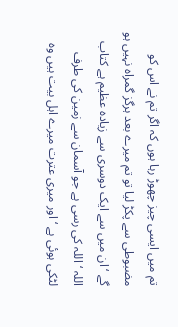تم میں ایسی چیز چھوڑ رہا ہوں کہ اگر تم نے اس کو مضبوطی سے پکڑ لیا تو تم میرے بعد ہرگز گمراہ نہیں ہو گے ‘ ان میں سے ایک دوسری سے زیادہ عظیم ہے کتاب اللہ ‘ اللہ کی رسی ہے جو آسمان سے زمین کی طرف لٹکی ہوئی ہے ‘ اور میری عترت میرے اہل بیت ہیں وہ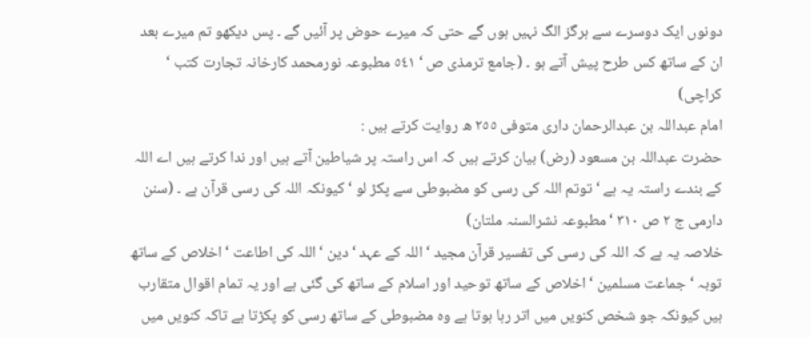دونوں ایک دوسرے سے ہرگز الگ نہیں ہوں گے حتی کہ میرے حوض پر آئیں گے ۔ پس دیکھو تم میرے بعد ان کے ساتھ کس طرح پیش آتے ہو ۔ (جامع ترمذی ص ‘ ٥٤١ مطبوعہ نورمحمد کارخانہ تجارت کتب ‘ کراچی)
امام عبداللہ بن عبدالرحمان داری متوفی ٢٥٥ ھ روایت کرتے ہیں :
حضرت عبداللہ بن مسعود (رض) بیان کرتے ہیں کہ اس راستہ پر شیاطین آتے ہیں اور ندا کرتے ہیں اے اللہ کے بندے راستہ یہ ہے ‘ توتم اللہ کی رسی کو مضبوطی سے پکڑ لو ‘ کیونکہ اللہ کی رسی قرآن ہے ۔ (سنن دارمی ج ٢ ص ٣١٠ ‘ مطبوعہ نشرالسنہ ملتان)
خلاصہ یہ ہے کہ اللہ کی رسی کی تفسیر قرآن مجید ‘ اللہ کے عہد ‘ دین ‘ اللہ کی اطاعت ‘ اخلاص کے ساتھ توبہ ‘ جماعت مسلمین ‘ اخلاص کے ساتھ توحید اور اسلام کے ساتھ کی گئی ہے اور یہ تمام اقوال متقارب ہیں کیونکہ جو شخص کنویں میں اتر رہا ہوتا ہے وہ مضبوطی کے ساتھ رسی کو پکڑتا ہے تاکہ کنویں میں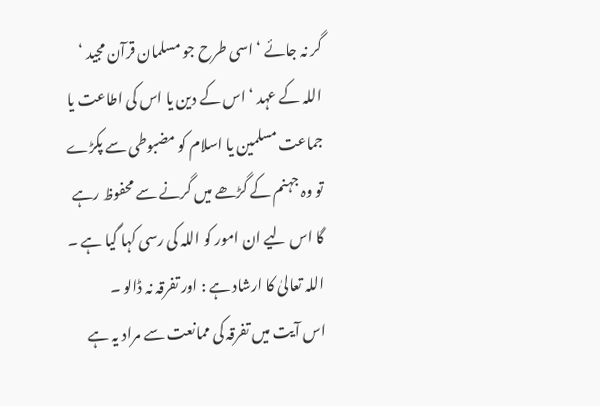گر نہ جائے ‘ اسی طرح جو مسلمان قرآن مجید ‘ اللہ کے عہد ‘ اس کے دین یا اس کی اطاعت یا جماعت مسلمین یا اسلام کو مضبوطی سے پکڑے تو وہ جہنم کے گڑھے میں گرنے سے محفوظ رہے گا اس لیے ان امور کو اللہ کی رسی کہا گیا ہے ۔
اللہ تعالیٰ کا ارشاد ہے : اور تفرقہ نہ ڈالو ۔
اس آیت میں تفرقہ کی ممانعت سے مراد یہ ہے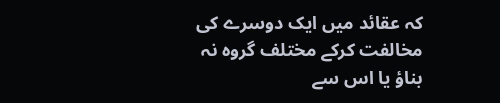کہ عقائد میں ایک دوسرے کی مخالفت کرکے مختلف گروہ نہ بناؤ یا اس سے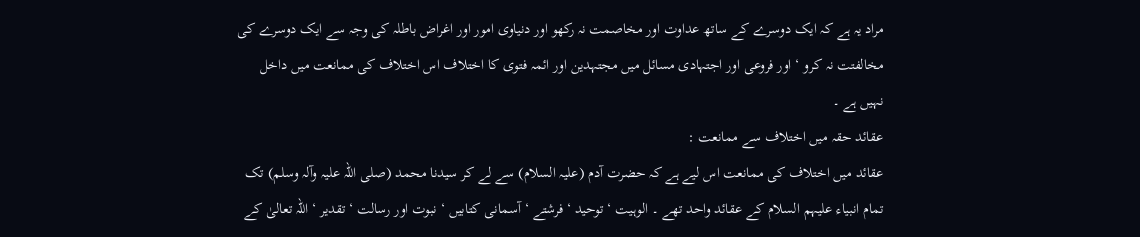مراد یہ ہے کہ ایک دوسرے کے ساتھ عداوت اور مخاصمت نہ رکھو اور دنیاوی امور اور اغراض باطلہ کی وجہ سے ایک دوسرے کی مخالفتت نہ کرو ‘ اور فروعی اور اجتہادی مسائل میں مجتہدین اور ائمہ فتوی کا اختلاف اس اختلاف کی ممانعت میں داخل نہیں ہے ۔
عقائد حقہ میں اختلاف سے ممانعت :
عقائد میں اختلاف کی ممانعت اس لیے ہے کہ حضرت آدم (علیہ السلام) سے لے کر سیدنا محمد (صلی اللہ علیہ وآلہ وسلم) تک تمام انبیاء علیہم السلام کے عقائد واحد تھے ۔ الوہیت ‘ توحید ‘ فرشتے ‘ آسمانی کتابیں ‘ نبوت اور رسالت ‘ تقدیر ‘ اللہ تعالیٰ کے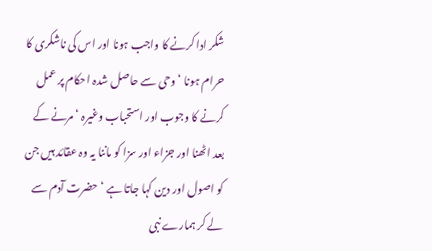شکر ادا کرنے کا واجب ہونا اور اس کی ناشکری کا حرام ہونا ‘ وحی سے حاصل شدہ احکام پر عمل کرنے کا وجوب اور استحباب وغیرہ ‘ مرنے کے بعد اٹھنا اور جزاء اور سزا کو ماننا یہ وہ عقائد ہیں جن کو اصول اور دین کہا جاتا ہے ‘ حضرت آدم سے لے کر ہمارے نبی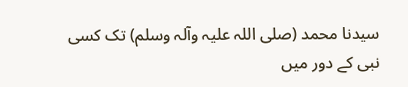سیدنا محمد (صلی اللہ علیہ وآلہ وسلم) تک کسی نبی کے دور میں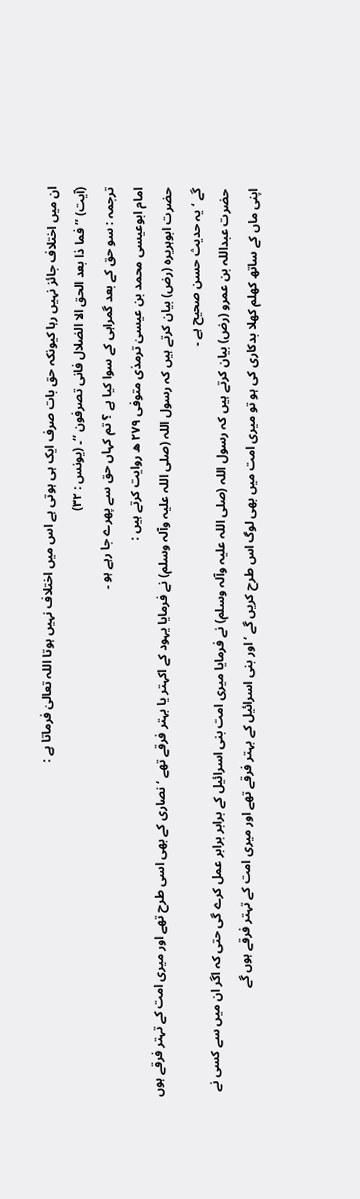ان میں اختلاف جائز نہیں رہا کیونکہ حق بات صرف ایک ہی ہوتی ہے اس میں اختلاف نہیں ہوتا اللہ تعالیٰ فرماتا ہے :
(آیت) ’’ فما ذا بعد الحق الا الضلال فانی تصرفون ‘‘۔ (یونس : ٣٢)
ترجمہ : سو حق کے بعد گمراہی کے سوا کیا ہے ؟ تم کہاں حق سے پھرے جا رہے ہو ۔
امام ابوعیسی محمد بن عیسیٰ ترمذی متوفی ٢٧٩ ھ روایت کرتے ہیں :
حضرت ابوہریرہ (رض) بیان کرتے ہیں کہ رسول اللہ (صلی اللہ علیہ وآلہ وسلم) نے فرمایا یہود کے اکہتر یا بہتر فرقے تھے ‘ نصاری کے بھی اسی طرح تھے اور میری امت کے تہتر فرقے ہوں گے ‘ یہ حدیث حسن صحیح ہے ۔
حضرت عبداللہ بن عمرو (رض) بیان کرتے ہیں کہ رسول اللہ (صلی اللہ علیہ وآلہ وسلم) نے فرمایا میری امت بنی اسرائیل کے برابر برابر عمل کرے گی حتی کہ اگر ان میں سے کسی نے اپنی ماں کے ساتھ کھلم کھلا بدکاری کی ہو تو میری امت میں بھی لوگ اس طرح کریں گے ‘ اور بنی اسرائیل کے بہتر فرقے تھے اور میری امت کے تہتر فرقے ہوں گے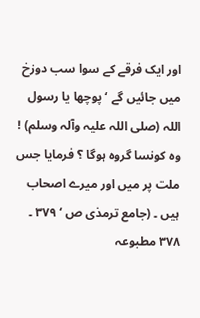اور ایک فرقے کے سوا سب دوزخ میں جائیں گے ‘ پوچھا یا رسول اللہ (صلی اللہ علیہ وآلہ وسلم) ! وہ کونسا گروہ ہوگا ؟ فرمایا جس ملت پر میں اور میرے اصحاب ہیں ۔ (جامع ترمذی ص ‘ ٣٧٩ ۔ ٣٧٨ مطبوعہ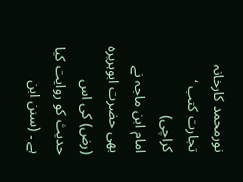نورمحمد کارخانہ تجارت کتب ‘ کراچی)
امام ابن ماجہ نے بھی حضرت ابوہریرہ (رض) کی اس حدیث کو روایت کیا ہے ۔ (سنن ابن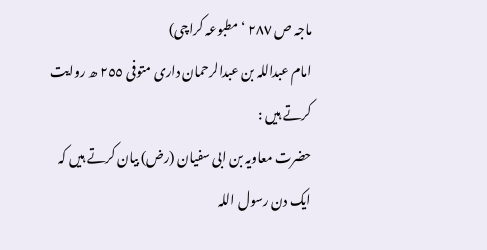ماجہ ص ٢٨٧ ‘ مطبوعہ کراچی)
امام عبداللہ بن عبدالرحمان داری متوفی ٢٥٥ ھ روایت کرتے ہیں :
حضرت معاویہ بن ابی سفیان (رض) بیان کرتے ہیں کہ ایک دن رسول اللہ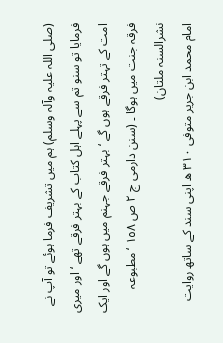(صلی اللہ علیہ وآلہ وسلم) ہم میں تشریف فرما ہوئے تو آپ نے فرمایا تو سنو تم سے پہلے اہل کتاب کے بہتر فرقے تھے ‘ اور میری امت کے تہتر فرقے ہوں گے ‘ بہتر فرقے جہنم میں ہوں گے اور ایک فرقہ جنت میں ہوگا ۔ (سنن دارمی ج ٢ ص ١٥٨ ‘ مطبوعہ نشرالسنہ ملتان)
امام محمد ابن جریر متوفی ٣١٠ ھ اپنی سند کے ساتھ روایت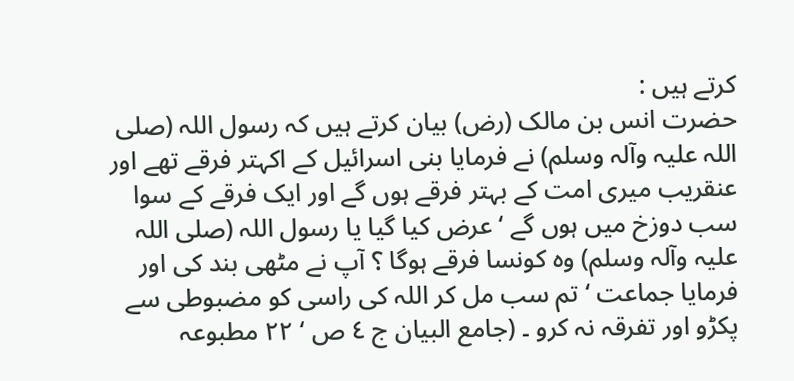کرتے ہیں :
حضرت انس بن مالک (رض) بیان کرتے ہیں کہ رسول اللہ (صلی اللہ علیہ وآلہ وسلم) نے فرمایا بنی اسرائیل کے اکہتر فرقے تھے اور عنقریب میری امت کے بہتر فرقے ہوں گے اور ایک فرقے کے سوا سب دوزخ میں ہوں گے ‘ عرض کیا گیا یا رسول اللہ (صلی اللہ علیہ وآلہ وسلم) وہ کونسا فرقے ہوگا ؟ آپ نے مٹھی بند کی اور فرمایا جماعت ‘ تم سب مل کر اللہ کی راسی کو مضبوطی سے پکڑو اور تفرقہ نہ کرو ۔ (جامع البیان ج ٤ ص ‘ ٢٢ مطبوعہ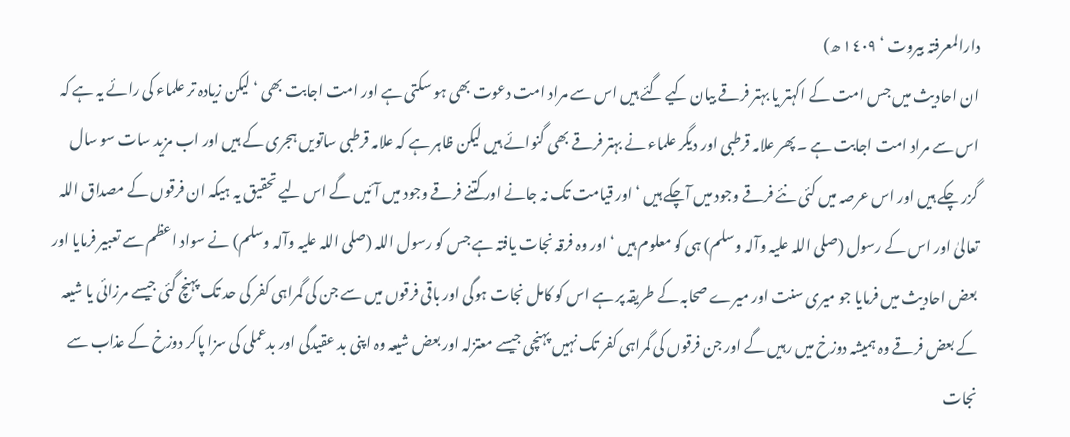دارالمعرفتہ بیروت ‘ ١٤٠٩ ھ)
ان احادیث میں جس امت کے اکہتر یا بہتر فرقے بیان کیے گئے ہیں اس سے مراد امت دعوت بھی ہو سکتی ہے اور امت اجابت بھی ‘ لیکن زیادہ تر علماء کی رائے یہ ہے کہ اس سے مراد امت اجابت ہے ۔ پھر علامہ قرطبی اور دیگر علماء نے بہتر فرقے بھی گنوائے ہیں لیکن ظاہر ہے کہ علامہ قرطبی ساتویں ہجری کے ہیں اور اب مزید سات سو سال گزر چکے ہیں اور اس عرصہ میں کئی نئے فرقے وجود میں آچکے ہیں ‘ اور قیامت تک نہ جانے اور کتنے فرقے وجود میں آئیں گے اس لیے تحقیق یہ ہیکہ ان فرقوں کے مصداق اللہ تعالیٰ اور اس کے رسول (صلی اللہ علیہ وآلہ وسلم) ہی کو معلوم ہیں ‘ اور وہ فرقہ نجات یافتہ ہے جس کو رسول اللہ (صلی اللہ علیہ وآلہ وسلم) نے سواد اعظم سے تعبیر فرمایا اور بعض احادیث میں فرمایا جو میری سنت اور میرے صحابہ کے طریقہ پر ہے اس کو کامل نجات ہوگی اور باقی فرقوں میں سے جن کی گمراہی کفر کی حد تک پہنچ گئی جیسے مرزائی یا شیعہ کے بعض فرقے وہ ہمیشہ دوزخ میں رہیں گے اور جن فرقوں کی گمراہی کفر تک نہیں پہنچی جیسے معتزلہ اور بعض شیعہ وہ اپنی بد عقیدگی اور بدعملی کی سزا پاکر دوزخ کے عذاب سے نجات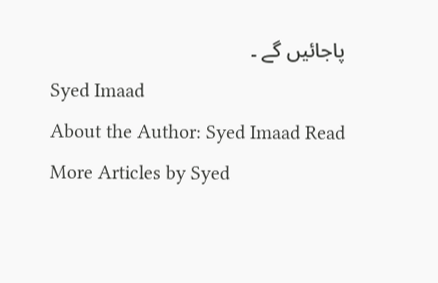پاجائیں گے ۔
Syed Imaad
About the Author: Syed Imaad Read More Articles by Syed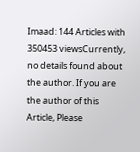Imaad: 144 Articles with 350453 viewsCurrently, no details found about the author. If you are the author of this Article, Please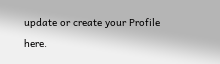update or create your Profile here.